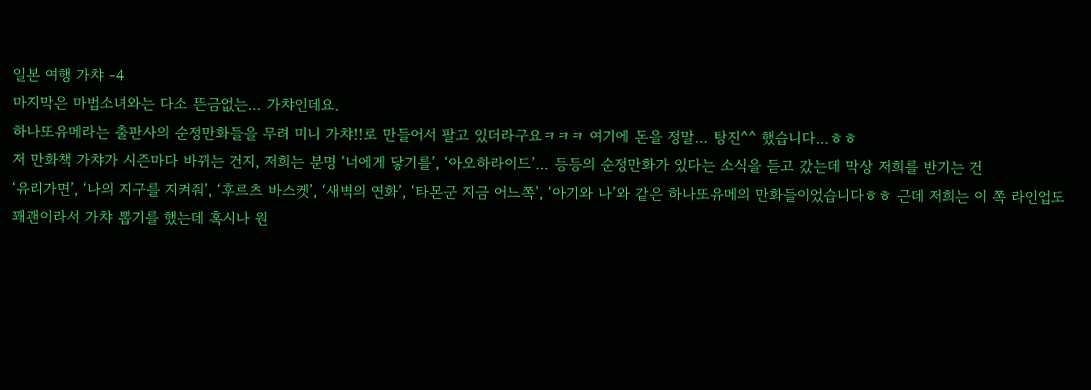일본 여행 가챠 -4
마지막은 마법소녀와는 다소 뜬금없는… 가챠인데요.
하나또유메라는 출판사의 순정만화들을 무려 미니 가챠!!로 만들어서 팔고 있더라구요ㅋㅋㅋ 여기에 돈을 정말… 탕진^^ 했습니다…ㅎㅎ
저 만화책 가챠가 시즌마다 바뀌는 건지, 저희는 분명 ‘너에게 닿기를’, ‘아오하라이드’… 등등의 순정만화가 있다는 소식을 듣고 갔는데 막상 저희를 반기는 건
‘유리가면’, ‘나의 지구를 지켜줘’, ‘후르츠 바스켓’, ‘새벽의 연화’, ‘타몬군 지금 어느쪽’, ‘아기와 나’와 같은 하나또유메의 만화들이었습니다ㅎㅎ 근데 저희는 이 쪽 라인업도 꽤괜이라서 가챠 뽑기를 했는데 혹시나 원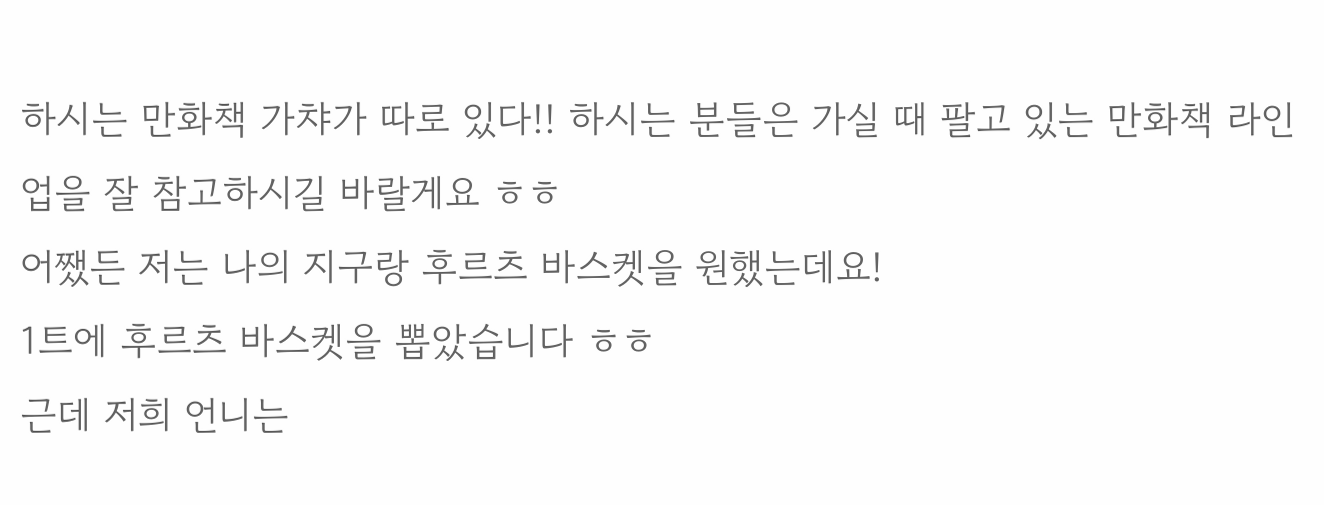하시는 만화책 가챠가 따로 있다!! 하시는 분들은 가실 때 팔고 있는 만화책 라인업을 잘 참고하시길 바랄게요 ㅎㅎ
어쨌든 저는 나의 지구랑 후르츠 바스켓을 원했는데요!
1트에 후르츠 바스켓을 뽑았습니다 ㅎㅎ
근데 저희 언니는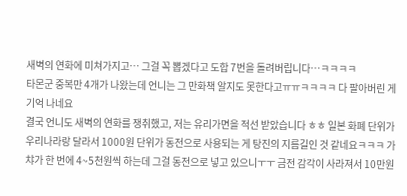새벽의 연화에 미쳐가지고… 그걸 꼭 뽑겠다고 도합 7번을 돌려버립니다…ㅋㅋㅋㅋ
타몬군 중복만 4개가 나왔는데 언니는 그 만화책 알지도 못한다고ㅠㅠㅋㅋㅋㅋ 다 팔아버린 게 기억 나네요
결국 언니도 새벽의 연화를 쟁취했고, 저는 유리가면을 적선 받았습니다 ㅎㅎ 일본 화폐 단위가 우리나라랑 달라서 1000원 단위가 동전으로 사용되는 게 탕진의 지름길인 것 같네요ㅋㅋㅋ 가챠가 한 번에 4~5천원씩 하는데 그걸 동전으로 넣고 있으니ㅜㅜ 금전 감각이 사라져서 10만원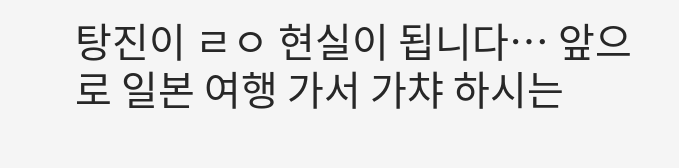탕진이 ㄹㅇ 현실이 됩니다… 앞으로 일본 여행 가서 가챠 하시는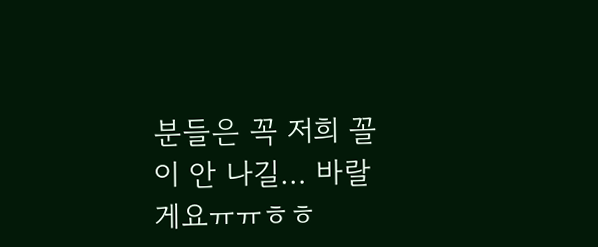분들은 꼭 저희 꼴이 안 나길… 바랄게요ㅠㅠㅎㅎ